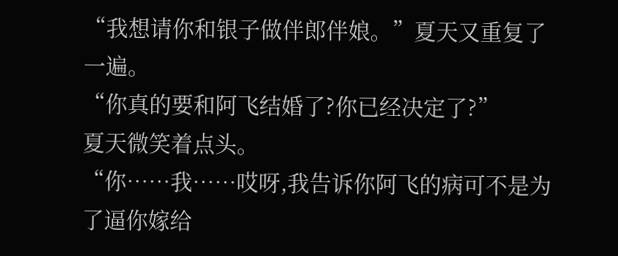“我想请你和银子做伴郎伴娘。”夏天又重复了一遍。
“你真的要和阿飞结婚了?你已经决定了?”
夏天微笑着点头。
“你……我……哎呀,我告诉你阿飞的病可不是为了逼你嫁给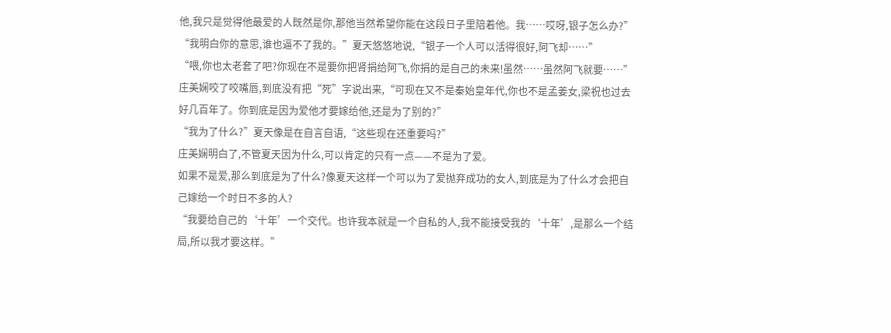他,我只是觉得他最爱的人既然是你,那他当然希望你能在这段日子里陪着他。我……哎呀,银子怎么办?”
“我明白你的意思,谁也逼不了我的。”夏天悠悠地说,“银子一个人可以活得很好,阿飞却……”
“喂,你也太老套了吧?你现在不是要你把肾捐给阿飞,你捐的是自己的未来!虽然……虽然阿飞就要……”庄美娴咬了咬嘴唇,到底没有把“死”字说出来,“可现在又不是秦始皇年代,你也不是孟姜女,梁祝也过去好几百年了。你到底是因为爱他才要嫁给他,还是为了别的?”
“我为了什么?”夏天像是在自言自语,“这些现在还重要吗?”
庄美娴明白了,不管夏天因为什么,可以肯定的只有一点——不是为了爱。
如果不是爱,那么到底是为了什么?像夏天这样一个可以为了爱抛弃成功的女人,到底是为了什么才会把自己嫁给一个时日不多的人?
“我要给自己的‘十年’一个交代。也许我本就是一个自私的人,我不能接受我的‘十年’,是那么一个结局,所以我才要这样。”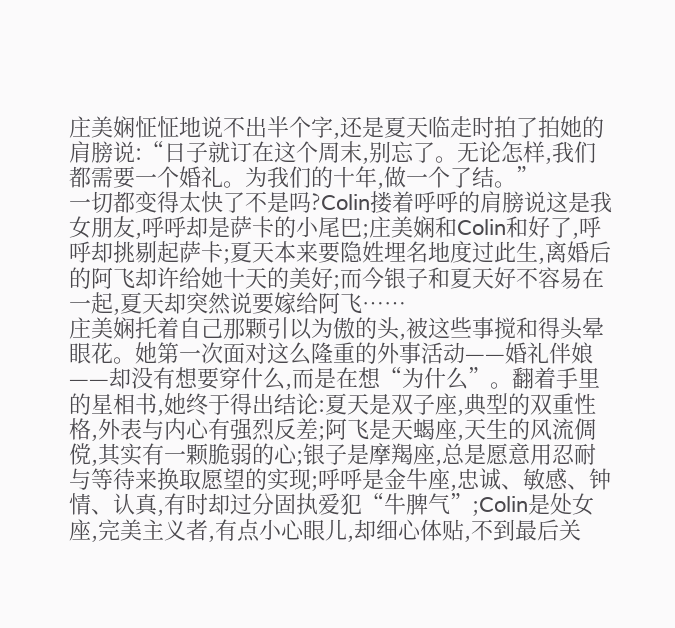庄美娴怔怔地说不出半个字,还是夏天临走时拍了拍她的肩膀说:“日子就订在这个周末,别忘了。无论怎样,我们都需要一个婚礼。为我们的十年,做一个了结。”
一切都变得太快了不是吗?Colin搂着呼呼的肩膀说这是我女朋友,呼呼却是萨卡的小尾巴;庄美娴和Colin和好了,呼呼却挑剔起萨卡;夏天本来要隐姓埋名地度过此生,离婚后的阿飞却许给她十天的美好;而今银子和夏天好不容易在一起,夏天却突然说要嫁给阿飞……
庄美娴托着自己那颗引以为傲的头,被这些事搅和得头晕眼花。她第一次面对这么隆重的外事活动——婚礼伴娘——却没有想要穿什么,而是在想“为什么”。翻着手里的星相书,她终于得出结论:夏天是双子座,典型的双重性格,外表与内心有强烈反差;阿飞是天蝎座,天生的风流倜傥,其实有一颗脆弱的心;银子是摩羯座,总是愿意用忍耐与等待来换取愿望的实现;呼呼是金牛座,忠诚、敏感、钟情、认真,有时却过分固执爱犯“牛脾气”;Colin是处女座,完美主义者,有点小心眼儿,却细心体贴,不到最后关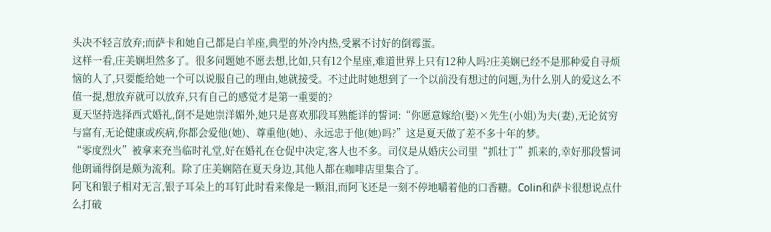头决不轻言放弃;而萨卡和她自己都是白羊座,典型的外冷内热,受累不讨好的倒霉蛋。
这样一看,庄美娴坦然多了。很多问题她不愿去想,比如,只有12个星座,难道世界上只有12种人吗?庄美娴已经不是那种爱自寻烦恼的人了,只要能给她一个可以说服自己的理由,她就接受。不过此时她想到了一个以前没有想过的问题,为什么别人的爱这么不值一提,想放弃就可以放弃,只有自己的感觉才是第一重要的?
夏天坚持选择西式婚礼,倒不是她崇洋媚外,她只是喜欢那段耳熟能详的誓词:“你愿意嫁给(娶)×先生(小姐)为夫(妻),无论贫穷与富有,无论健康或疾病,你都会爱他(她)、尊重他(她)、永远忠于他(她)吗?”这是夏天做了差不多十年的梦。
“零度烈火”被拿来充当临时礼堂,好在婚礼在仓促中决定,客人也不多。司仪是从婚庆公司里“抓壮丁”抓来的,幸好那段誓词他朗诵得倒是颇为流利。除了庄美娴陪在夏天身边,其他人都在咖啡店里集合了。
阿飞和银子相对无言,银子耳朵上的耳钉此时看来像是一颗泪,而阿飞还是一刻不停地嚼着他的口香糖。Colin和萨卡很想说点什么打破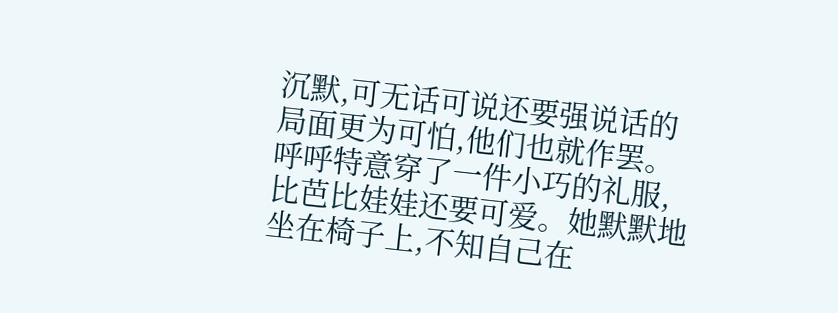沉默,可无话可说还要强说话的局面更为可怕,他们也就作罢。
呼呼特意穿了一件小巧的礼服,比芭比娃娃还要可爱。她默默地坐在椅子上,不知自己在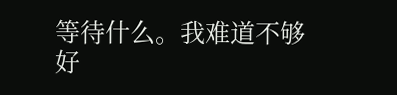等待什么。我难道不够好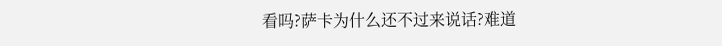看吗?萨卡为什么还不过来说话?难道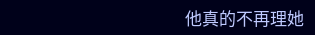他真的不再理她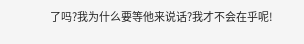了吗?我为什么要等他来说话?我才不会在乎呢!